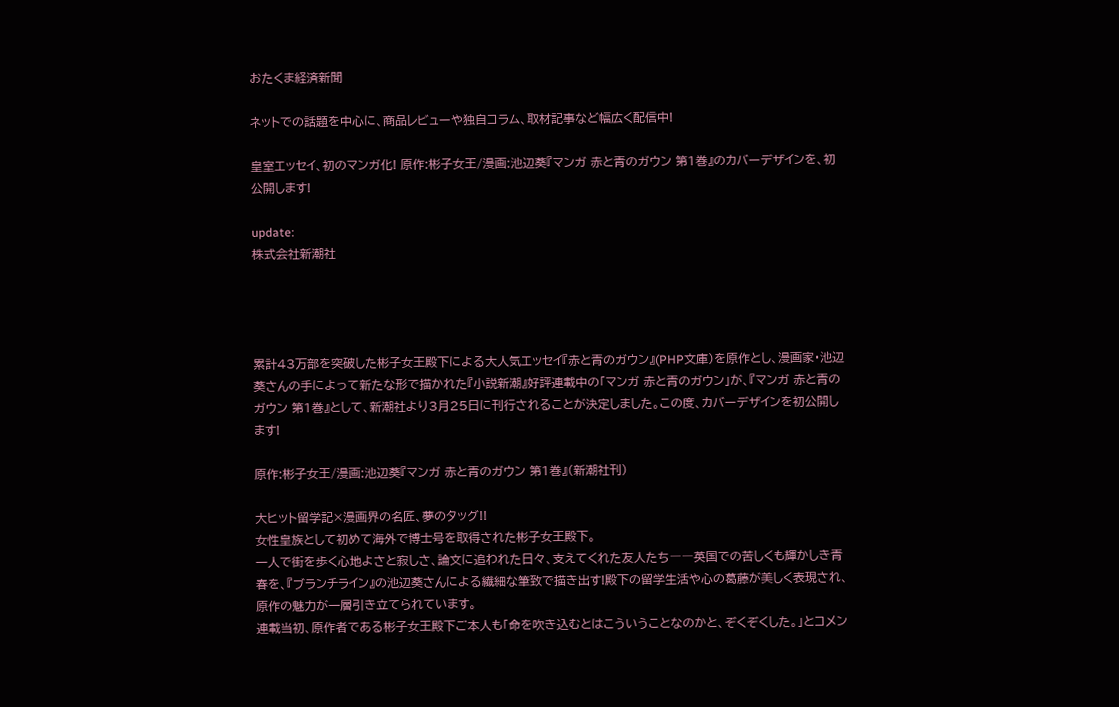おたくま経済新聞

ネットでの話題を中心に、商品レビューや独自コラム、取材記事など幅広く配信中!

皇室エッセイ、初のマンガ化! 原作:彬子女王/漫画:池辺葵『マンガ 赤と青のガウン 第1巻』のカバーデザインを、初公開します!

update:
株式会社新潮社




累計43万部を突破した彬子女王殿下による大人気エッセイ『赤と青のガウン』(PHP文庫)を原作とし、漫画家・池辺葵さんの手によって新たな形で描かれた『小説新潮』好評連載中の「マンガ 赤と青のガウン」が、『マンガ 赤と青のガウン 第1巻』として、新潮社より3月25日に刊行されることが決定しました。この度、カバーデザインを初公開します!

原作:彬子女王/漫画:池辺葵『マンガ 赤と青のガウン 第1巻』(新潮社刊)

大ヒット留学記×漫画界の名匠、夢のタッグ!!
女性皇族として初めて海外で博士号を取得された彬子女王殿下。
一人で街を歩く心地よさと寂しさ、論文に追われた日々、支えてくれた友人たち――英国での苦しくも輝かしき青春を、『ブランチライン』の池辺葵さんによる繊細な筆致で描き出す!殿下の留学生活や心の葛藤が美しく表現され、原作の魅力が一層引き立てられています。
連載当初、原作者である彬子女王殿下ご本人も「命を吹き込むとはこういうことなのかと、ぞくぞくした。」とコメン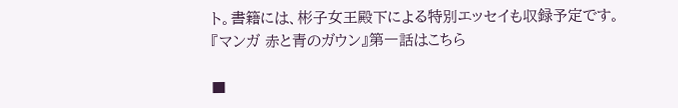ト。書籍には、彬子女王殿下による特別エッセイも収録予定です。
『マンガ 赤と青のガウン』第一話はこちら

■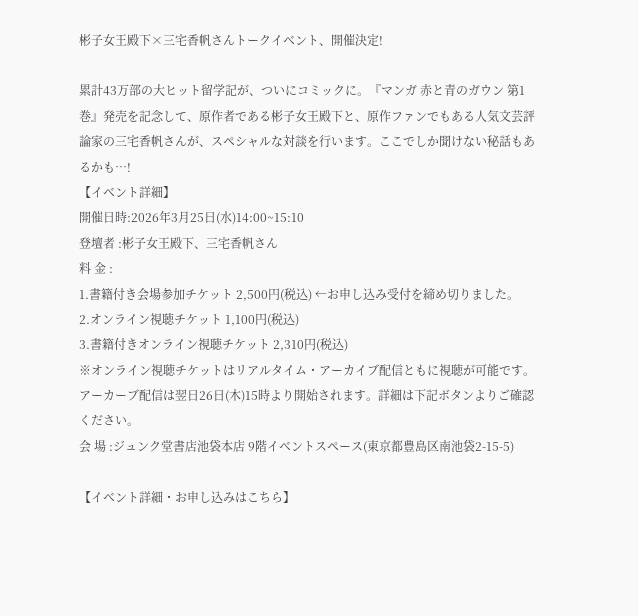彬子女王殿下×三宅香帆さんトークイベント、開催決定!

累計43万部の大ヒット留学記が、ついにコミックに。『マンガ 赤と青のガウン 第1巻』発売を記念して、原作者である彬子女王殿下と、原作ファンでもある人気文芸評論家の三宅香帆さんが、スペシャルな対談を行います。ここでしか聞けない秘話もあるかも…!
【イベント詳細】
開催日時:2026年3月25日(水)14:00~15:10
登壇者 :彬子女王殿下、三宅香帆さん
料 金 :
1.書籍付き会場参加チケット 2,500円(税込) ←お申し込み受付を締め切りました。
2.オンライン視聴チケット 1,100円(税込)
3.書籍付きオンライン視聴チケット 2,310円(税込)
※オンライン視聴チケットはリアルタイム・アーカイブ配信ともに視聴が可能です。アーカーブ配信は翌日26日(木)15時より開始されます。詳細は下記ボタンよりご確認ください。
会 場 :ジュンク堂書店池袋本店 9階イベントスペース(東京都豊島区南池袋2-15-5)

【イベント詳細・お申し込みはこちら】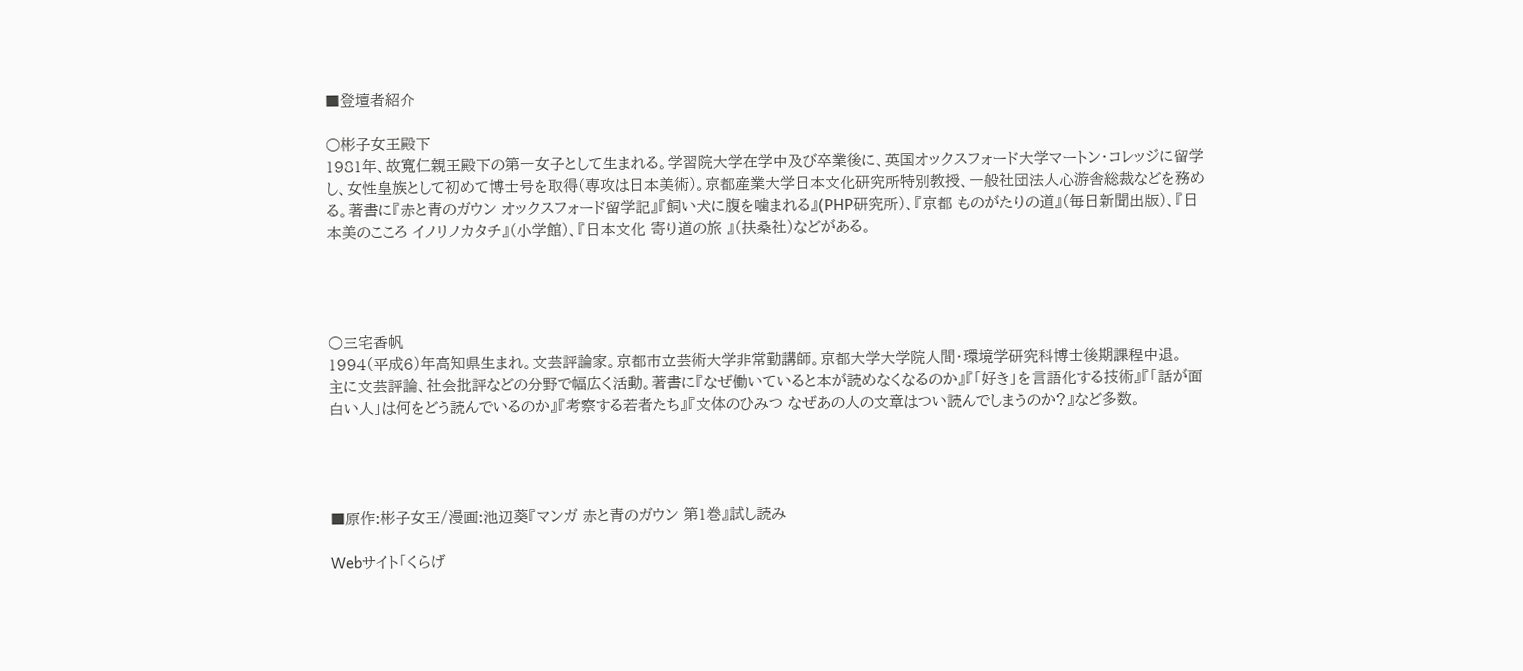■登壇者紹介

○彬子女王殿下
1981年、故寬仁親王殿下の第一女子として生まれる。学習院大学在学中及び卒業後に、英国オックスフォード大学マートン・コレッジに留学し、女性皇族として初めて博士号を取得(専攻は日本美術)。京都産業大学日本文化研究所特別教授、一般社団法人心游舎総裁などを務める。著書に『赤と青のガウン オックスフォード留学記』『飼い犬に腹を噛まれる』(PHP研究所)、『京都 ものがたりの道』(毎日新聞出版)、『日本美のこころ イノリノカタチ』(小学館)、『日本文化 寄り道の旅 』(扶桑社)などがある。




○三宅香帆
1994(平成6)年高知県生まれ。文芸評論家。京都市立芸術大学非常勤講師。京都大学大学院人間・環境学研究科博士後期課程中退。
主に文芸評論、社会批評などの分野で幅広く活動。著書に『なぜ働いていると本が読めなくなるのか』『「好き」を言語化する技術』『「話が面白い人」は何をどう読んでいるのか』『考察する若者たち』『文体のひみつ なぜあの人の文章はつい読んでしまうのか?』など多数。




■原作:彬子女王/漫画:池辺葵『マンガ 赤と青のガウン 第1巻』試し読み

Webサイト「くらげ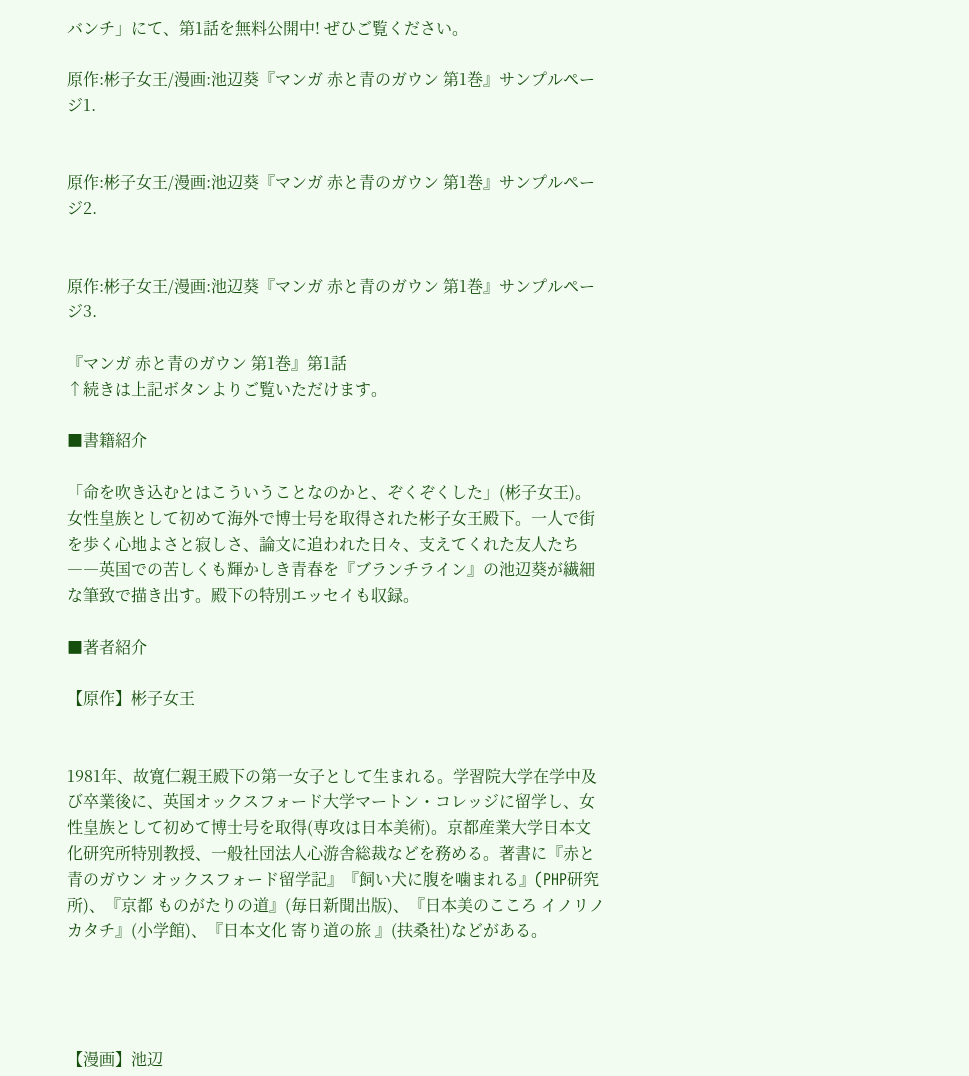バンチ」にて、第1話を無料公開中! ぜひご覧ください。

原作:彬子女王/漫画:池辺葵『マンガ 赤と青のガウン 第1巻』サンプルページ1.


原作:彬子女王/漫画:池辺葵『マンガ 赤と青のガウン 第1巻』サンプルページ2.


原作:彬子女王/漫画:池辺葵『マンガ 赤と青のガウン 第1巻』サンプルページ3.

『マンガ 赤と青のガウン 第1巻』第1話
↑続きは上記ボタンよりご覧いただけます。

■書籍紹介

「命を吹き込むとはこういうことなのかと、ぞくぞくした」(彬子女王)。
女性皇族として初めて海外で博士号を取得された彬子女王殿下。一人で街を歩く心地よさと寂しさ、論文に追われた日々、支えてくれた友人たち――英国での苦しくも輝かしき青春を『ブランチライン』の池辺葵が繊細な筆致で描き出す。殿下の特別エッセイも収録。

■著者紹介

【原作】彬子女王


1981年、故寬仁親王殿下の第一女子として生まれる。学習院大学在学中及び卒業後に、英国オックスフォード大学マートン・コレッジに留学し、女性皇族として初めて博士号を取得(専攻は日本美術)。京都産業大学日本文化研究所特別教授、一般社団法人心游舎総裁などを務める。著書に『赤と青のガウン オックスフォード留学記』『飼い犬に腹を噛まれる』(PHP研究所)、『京都 ものがたりの道』(毎日新聞出版)、『日本美のこころ イノリノカタチ』(小学館)、『日本文化 寄り道の旅 』(扶桑社)などがある。




【漫画】池辺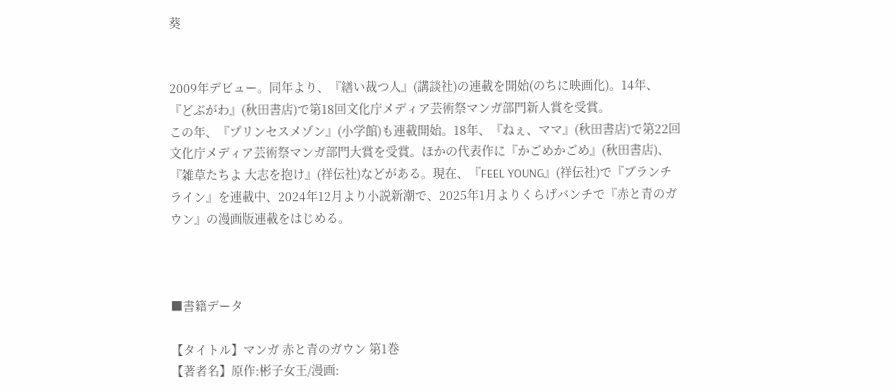葵


2009年デビュー。同年より、『繕い裁つ人』(講談社)の連載を開始(のちに映画化)。14年、『どぶがわ』(秋田書店)で第18回文化庁メディア芸術祭マンガ部門新人賞を受賞。
この年、『プリンセスメゾン』(小学館)も連載開始。18年、『ねぇ、ママ』(秋田書店)で第22回文化庁メディア芸術祭マンガ部門大賞を受賞。ほかの代表作に『かごめかごめ』(秋田書店)、『雑草たちよ 大志を抱け』(祥伝社)などがある。現在、『FEEL YOUNG』(祥伝社)で『ブランチライン』を連載中、2024年12月より小説新潮で、2025年1月よりくらげバンチで『赤と青のガウン』の漫画版連載をはじめる。



■書籍データ

【タイトル】マンガ 赤と青のガウン 第1巻
【著者名】原作:彬子女王/漫画: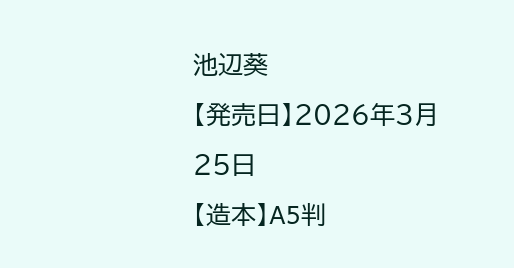池辺葵
【発売日】2026年3月25日
【造本】A5判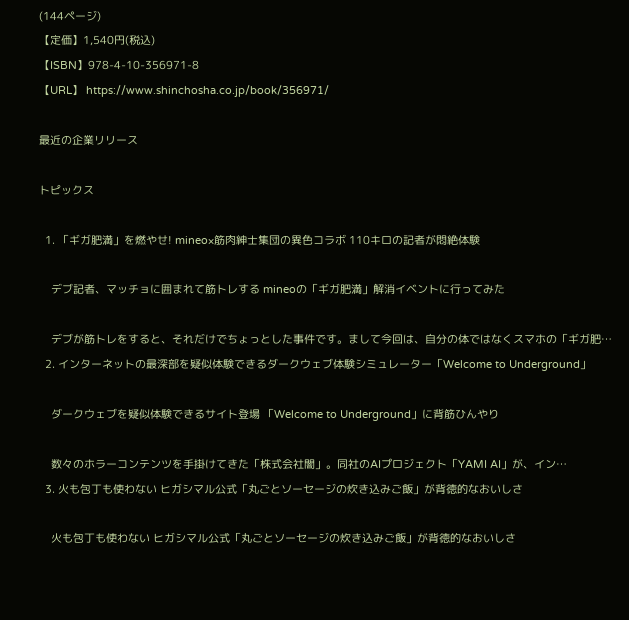(144ページ)
【定価】1,540円(税込)
【ISBN】978-4-10-356971-8
【URL】 https://www.shinchosha.co.jp/book/356971/

最近の企業リリース

トピックス

  1. 「ギガ肥満」を燃やせ! mineo×筋肉紳士集団の異色コラボ 110キロの記者が悶絶体験

    デブ記者、マッチョに囲まれて筋トレする mineoの「ギガ肥満」解消イベントに行ってみた

    デブが筋トレをすると、それだけでちょっとした事件です。まして今回は、自分の体ではなくスマホの「ギガ肥…
  2. インターネットの最深部を疑似体験できるダークウェブ体験シミュレーター「Welcome to Underground」

    ダークウェブを疑似体験できるサイト登場 「Welcome to Underground」に背筋ひんやり

    数々のホラーコンテンツを手掛けてきた「株式会社闇」。同社のAIプロジェクト「YAMI AI」が、イン…
  3. 火も包丁も使わない ヒガシマル公式「丸ごとソーセージの炊き込みご飯」が背徳的なおいしさ

    火も包丁も使わない ヒガシマル公式「丸ごとソーセージの炊き込みご飯」が背徳的なおいしさ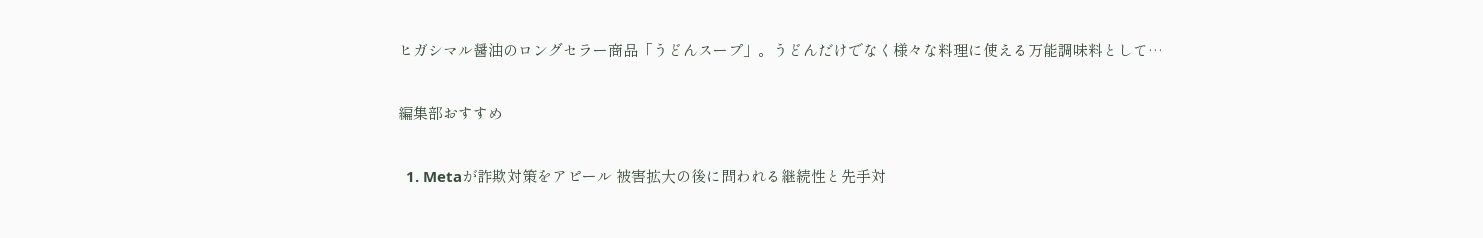ヒガシマル醤油のロングセラー商品「うどんスープ」。うどんだけでなく様々な料理に使える万能調味料として…

編集部おすすめ

  1. Metaが詐欺対策をアピール 被害拡大の後に問われる継続性と先手対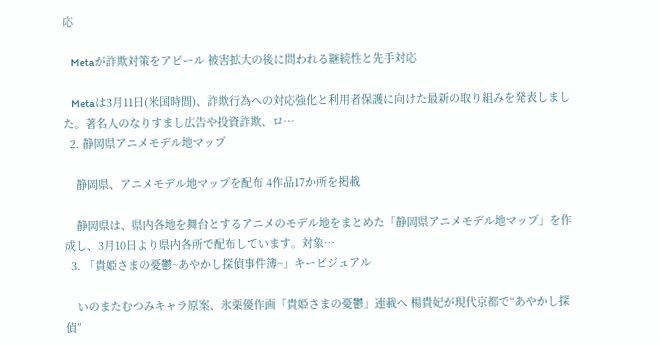応

    Metaが詐欺対策をアピール 被害拡大の後に問われる継続性と先手対応

    Metaは3月11日(米国時間)、詐欺行為への対応強化と利用者保護に向けた最新の取り組みを発表しました。著名人のなりすまし広告や投資詐欺、ロ…
  2. 静岡県アニメモデル地マップ

    静岡県、アニメモデル地マップを配布 4作品17か所を掲載

    静岡県は、県内各地を舞台とするアニメのモデル地をまとめた「静岡県アニメモデル地マップ」を作成し、3月10日より県内各所で配布しています。対象…
  3. 「貴姫さまの憂鬱~あやかし探偵事件簿~」キービジュアル

    いのまたむつみキャラ原案、氷栗優作画「貴姫さまの憂鬱」連載へ 楊貴妃が現代京都で“あやかし探偵”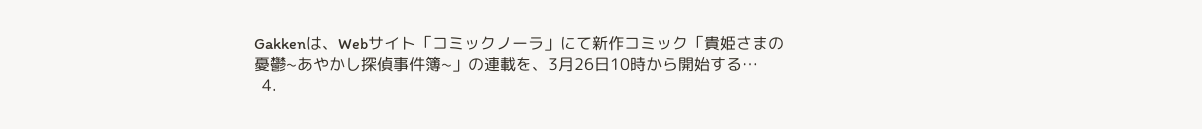Gakkenは、Webサイト「コミックノーラ」にて新作コミック「貴姫さまの憂鬱~あやかし探偵事件簿~」の連載を、3月26日10時から開始する…
  4.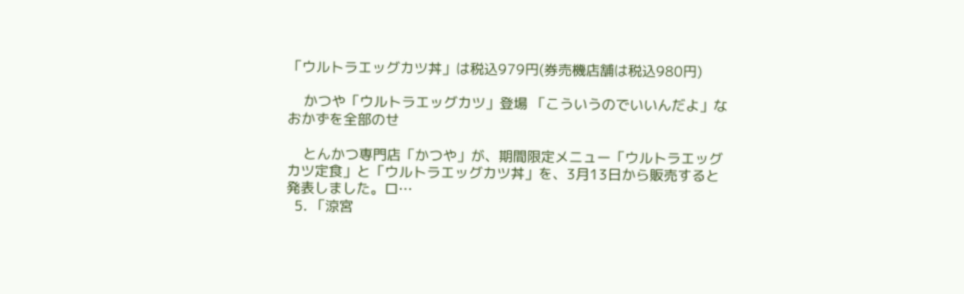「ウルトラエッグカツ丼」は税込979円(券売機店舗は税込980円)

    かつや「ウルトラエッグカツ」登場 「こういうのでいいんだよ」なおかずを全部のせ

    とんかつ専門店「かつや」が、期間限定メニュー「ウルトラエッグカツ定食」と「ウルトラエッグカツ丼」を、3月13日から販売すると発表しました。ロ…
  5. 「涼宮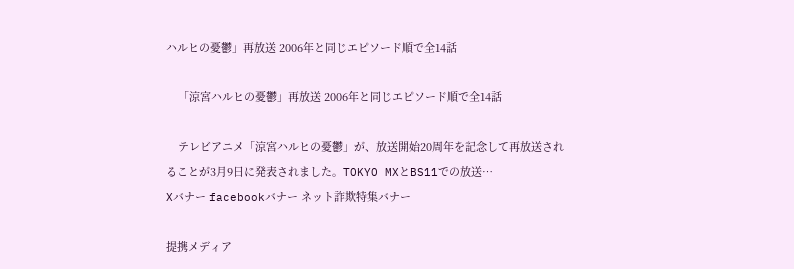ハルヒの憂鬱」再放送 2006年と同じエピソード順で全14話

    「涼宮ハルヒの憂鬱」再放送 2006年と同じエピソード順で全14話

    テレビアニメ「涼宮ハルヒの憂鬱」が、放送開始20周年を記念して再放送されることが3月9日に発表されました。TOKYO MXとBS11での放送…
Xバナー facebookバナー ネット詐欺特集バナー

提携メディア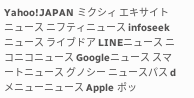Yahoo!JAPAN ミクシィ エキサイトニュース ニフティニュース infoseekニュース ライブドア LINEニュース ニコニコニュース Googleニュース スマートニュース グノシー ニュースパス dメニューニュース Apple ポッ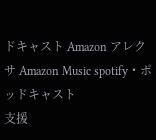ドキャスト Amazon アレクサ Amazon Music spotify・ポッドキャスト
支援